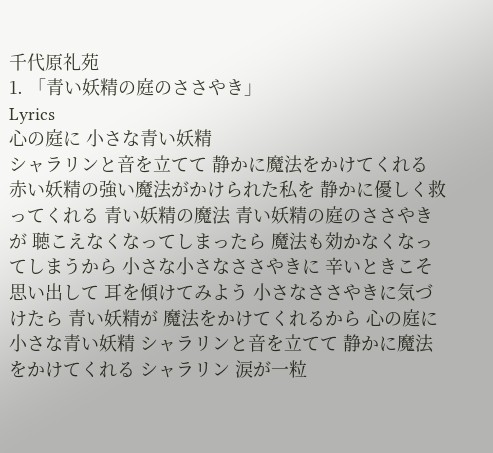千代原礼苑
1. 「青い妖精の庭のささやき」
Lyrics
心の庭に 小さな青い妖精
シャラリンと音を立てて 静かに魔法をかけてくれる 赤い妖精の強い魔法がかけられた私を 静かに優しく救ってくれる 青い妖精の魔法 青い妖精の庭のささやきが 聴こえなくなってしまったら 魔法も効かなくなってしまうから 小さな小さなささやきに 辛いときこそ思い出して 耳を傾けてみよう 小さなささやきに気づけたら 青い妖精が 魔法をかけてくれるから 心の庭に 小さな青い妖精 シャラリンと音を立てて 静かに魔法をかけてくれる シャラリン 涙が一粒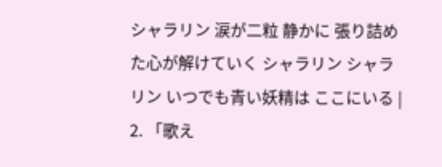シャラリン 涙が二粒 静かに 張り詰めた心が解けていく シャラリン シャラリン いつでも青い妖精は ここにいる |
2. 「歌え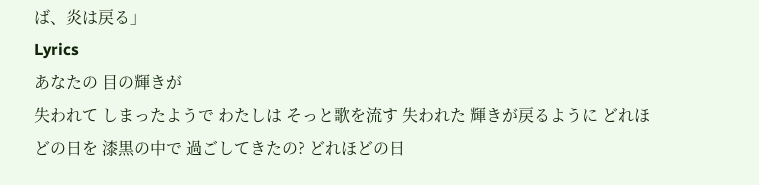ば、炎は戻る」
Lyrics
あなたの 目の輝きが
失われて しまったようで わたしは そっと歌を流す 失われた 輝きが戻るように どれほどの日を 漆黒の中で 過ごしてきたの? どれほどの日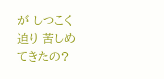が しつこく迫り 苦しめてきたの?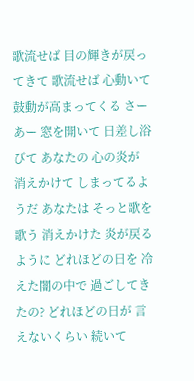歌流せば 目の輝きが戻ってきて 歌流せば 心動いて鼓動が高まってくる さーあー 窓を開いて 日差し浴びて あなたの 心の炎が 消えかけて しまってるようだ あなたは そっと歌を歌う 消えかけた 炎が戻るように どれほどの日を 冷えた闇の中で 過ごしてきたの? どれほどの日が 言えないくらい 続いて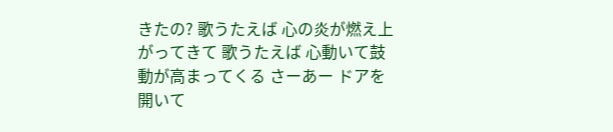きたの? 歌うたえば 心の炎が燃え上がってきて 歌うたえば 心動いて鼓動が高まってくる さーあー ドアを開いて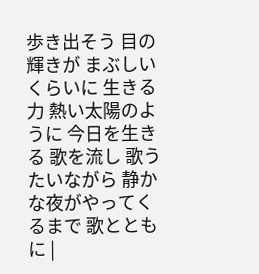歩き出そう 目の輝きが まぶしいくらいに 生きる力 熱い太陽のように 今日を生きる 歌を流し 歌うたいながら 静かな夜がやってくるまで 歌とともに |